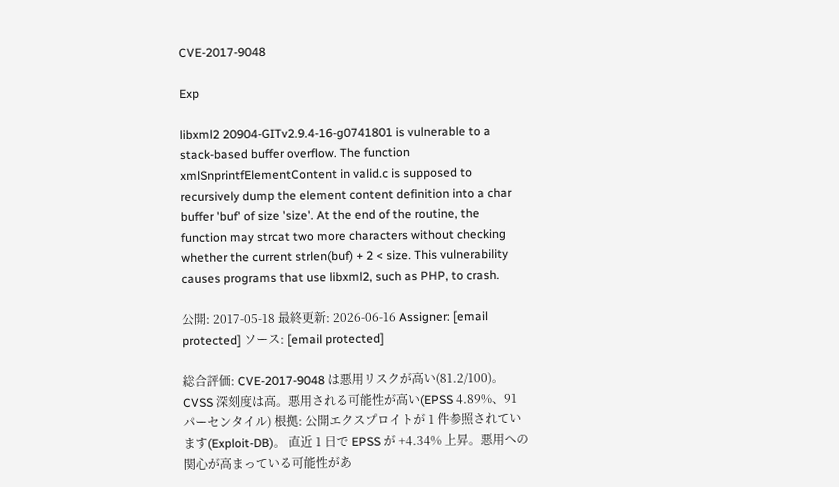CVE-2017-9048

Exp

libxml2 20904-GITv2.9.4-16-g0741801 is vulnerable to a stack-based buffer overflow. The function xmlSnprintfElementContent in valid.c is supposed to recursively dump the element content definition into a char buffer 'buf' of size 'size'. At the end of the routine, the function may strcat two more characters without checking whether the current strlen(buf) + 2 < size. This vulnerability causes programs that use libxml2, such as PHP, to crash.

公開: 2017-05-18 最終更新: 2026-06-16 Assigner: [email protected] ソース: [email protected]

総合評価: CVE-2017-9048 は悪用リスクが高い(81.2/100)。CVSS 深刻度は高。悪用される可能性が高い(EPSS 4.89%、91 パーセンタイル) 根拠: 公開エクスプロイトが 1 件参照されています(Exploit-DB)。 直近 1 日で EPSS が +4.34% 上昇。悪用への関心が高まっている可能性があ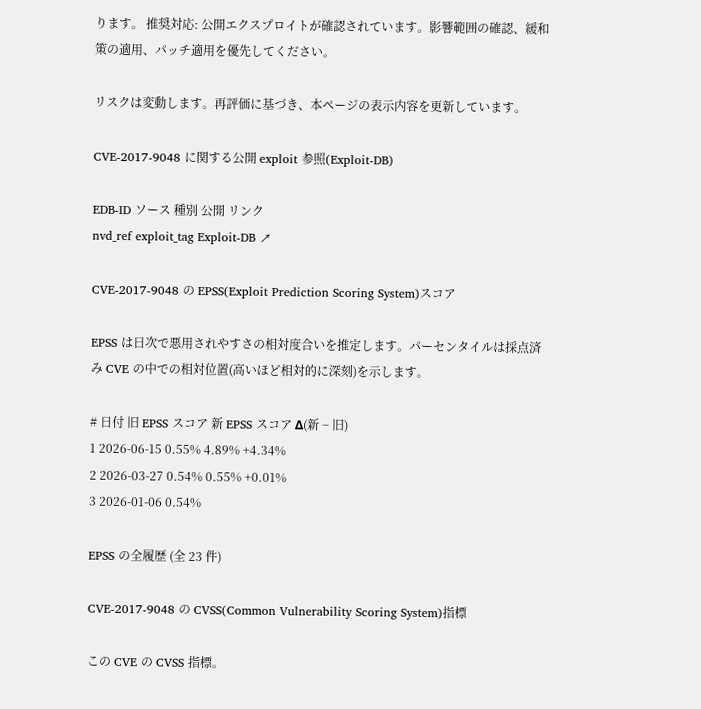ります。 推奨対応: 公開エクスプロイトが確認されています。影響範囲の確認、緩和策の適用、パッチ適用を優先してください。

リスクは変動します。再評価に基づき、本ページの表示内容を更新しています。

CVE-2017-9048 に関する公開 exploit 参照(Exploit-DB)

EDB-ID ソース 種別 公開 リンク
nvd_ref exploit_tag Exploit-DB ↗

CVE-2017-9048 の EPSS(Exploit Prediction Scoring System)スコア

EPSS は日次で悪用されやすさの相対度合いを推定します。パーセンタイルは採点済み CVE の中での相対位置(高いほど相対的に深刻)を示します。

# 日付 旧 EPSS スコア 新 EPSS スコア Δ(新 − 旧)
1 2026-06-15 0.55% 4.89% +4.34%
2 2026-03-27 0.54% 0.55% +0.01%
3 2026-01-06 0.54%

EPSS の全履歴 (全 23 件)

CVE-2017-9048 の CVSS(Common Vulnerability Scoring System)指標

この CVE の CVSS 指標。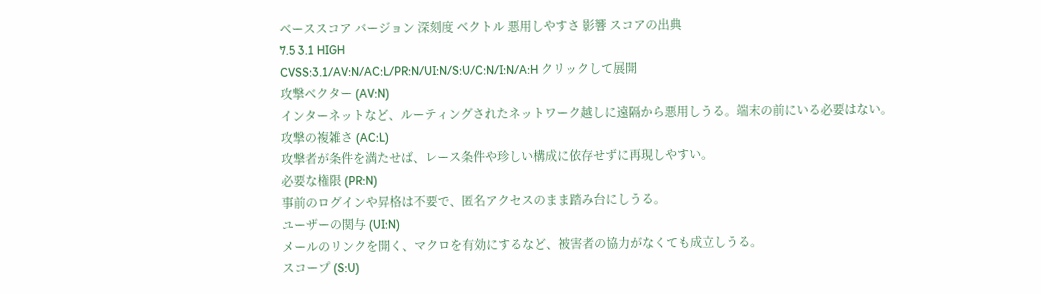ベーススコア バージョン 深刻度 ベクトル 悪用しやすさ 影響 スコアの出典
7.5 3.1 HIGH
CVSS:3.1/AV:N/AC:L/PR:N/UI:N/S:U/C:N/I:N/A:H クリックして展開
攻撃ベクター (AV:N)
インターネットなど、ルーティングされたネットワーク越しに遠隔から悪用しうる。端末の前にいる必要はない。
攻撃の複雑さ (AC:L)
攻撃者が条件を満たせば、レース条件や珍しい構成に依存せずに再現しやすい。
必要な権限 (PR:N)
事前のログインや昇格は不要で、匿名アクセスのまま踏み台にしうる。
ユーザーの関与 (UI:N)
メールのリンクを開く、マクロを有効にするなど、被害者の協力がなくても成立しうる。
スコープ (S:U)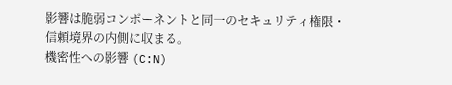影響は脆弱コンポーネントと同一のセキュリティ権限・信頼境界の内側に収まる。
機密性への影響 (C:N)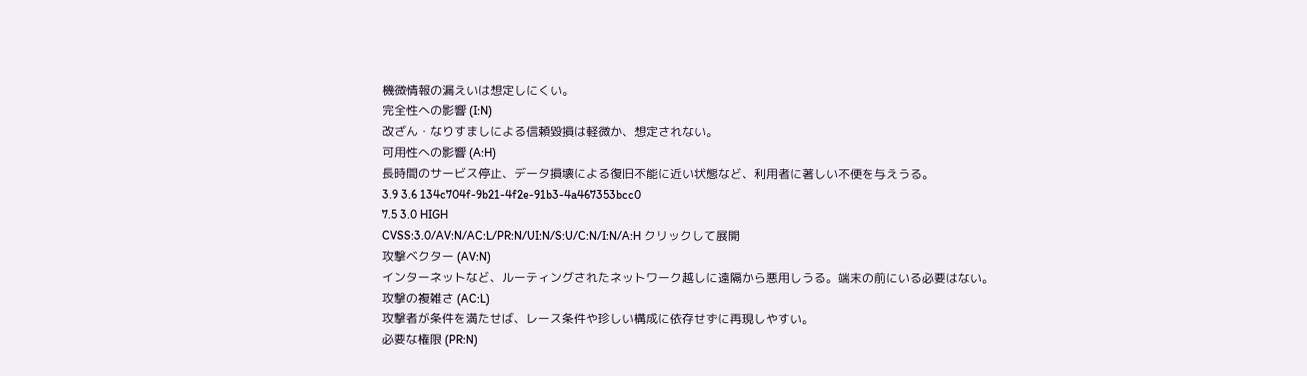機微情報の漏えいは想定しにくい。
完全性への影響 (I:N)
改ざん・なりすましによる信頼毀損は軽微か、想定されない。
可用性への影響 (A:H)
長時間のサービス停止、データ損壊による復旧不能に近い状態など、利用者に著しい不便を与えうる。
3.9 3.6 134c704f-9b21-4f2e-91b3-4a467353bcc0
7.5 3.0 HIGH
CVSS:3.0/AV:N/AC:L/PR:N/UI:N/S:U/C:N/I:N/A:H クリックして展開
攻撃ベクター (AV:N)
インターネットなど、ルーティングされたネットワーク越しに遠隔から悪用しうる。端末の前にいる必要はない。
攻撃の複雑さ (AC:L)
攻撃者が条件を満たせば、レース条件や珍しい構成に依存せずに再現しやすい。
必要な権限 (PR:N)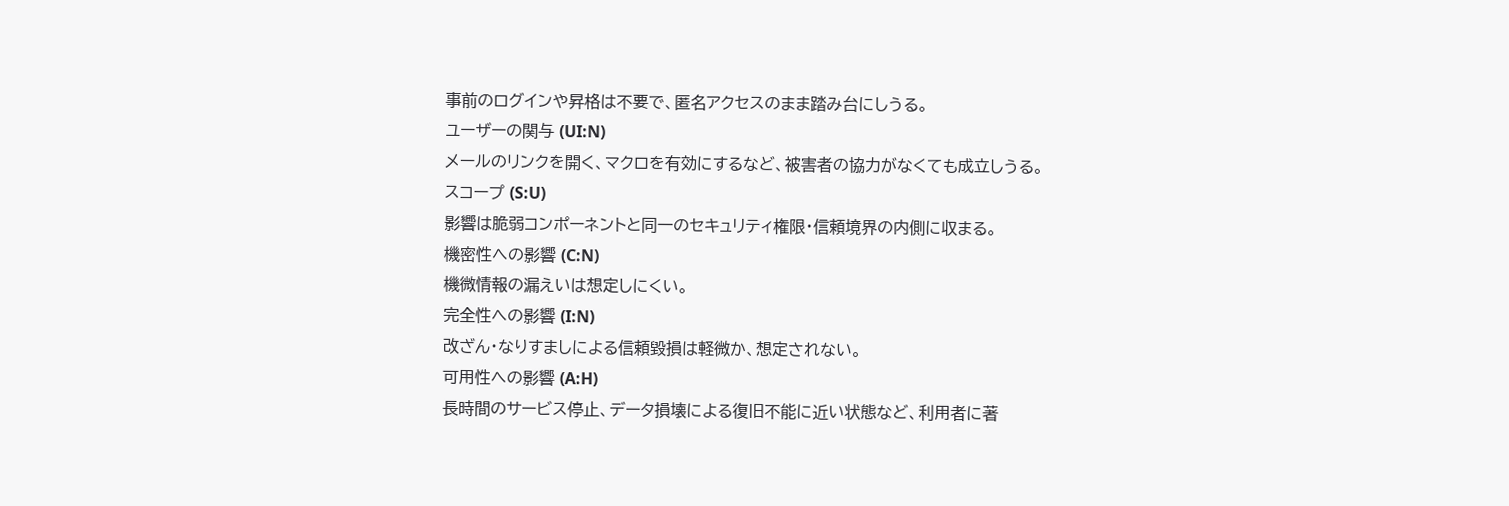事前のログインや昇格は不要で、匿名アクセスのまま踏み台にしうる。
ユーザーの関与 (UI:N)
メールのリンクを開く、マクロを有効にするなど、被害者の協力がなくても成立しうる。
スコープ (S:U)
影響は脆弱コンポーネントと同一のセキュリティ権限・信頼境界の内側に収まる。
機密性への影響 (C:N)
機微情報の漏えいは想定しにくい。
完全性への影響 (I:N)
改ざん・なりすましによる信頼毀損は軽微か、想定されない。
可用性への影響 (A:H)
長時間のサービス停止、データ損壊による復旧不能に近い状態など、利用者に著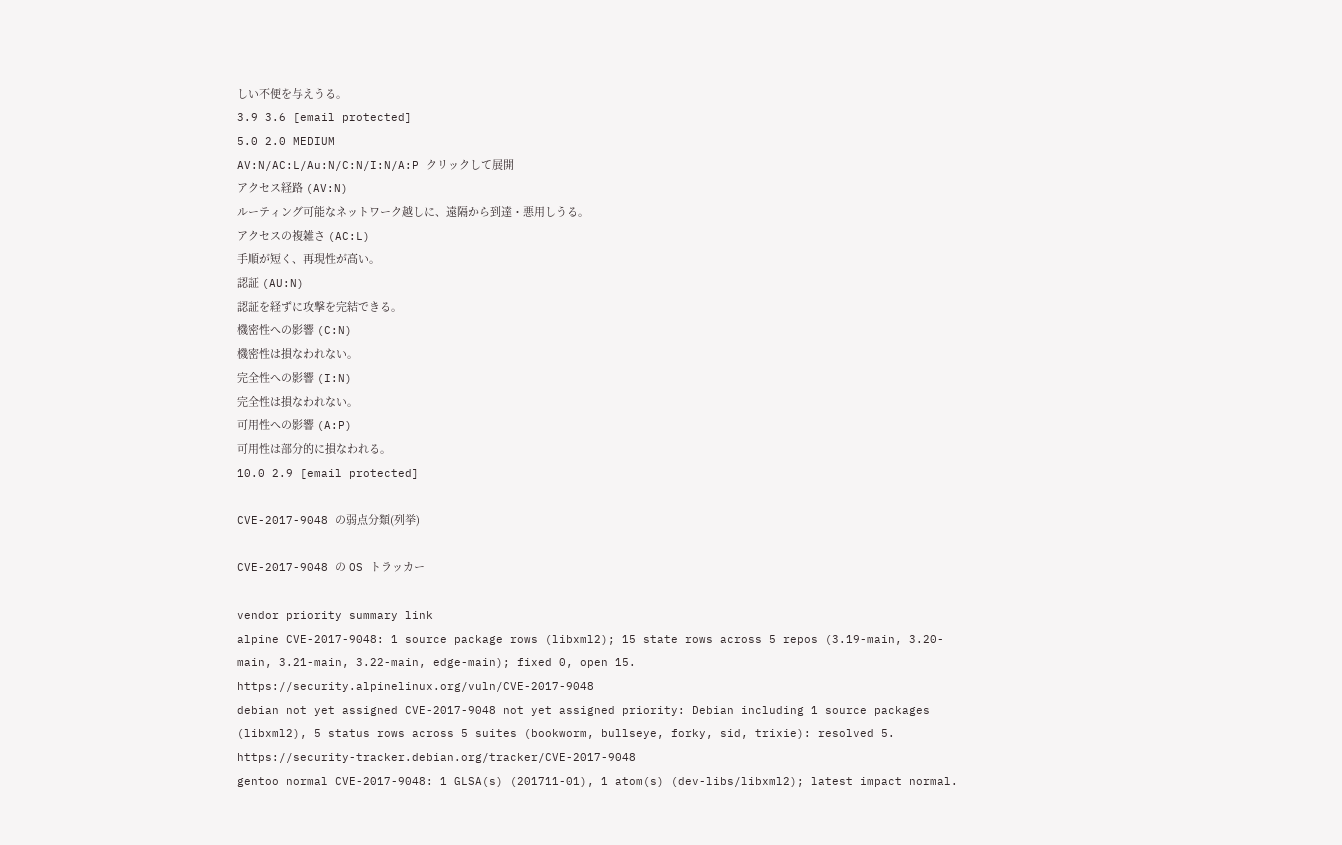しい不便を与えうる。
3.9 3.6 [email protected]
5.0 2.0 MEDIUM
AV:N/AC:L/Au:N/C:N/I:N/A:P クリックして展開
アクセス経路 (AV:N)
ルーティング可能なネットワーク越しに、遠隔から到達・悪用しうる。
アクセスの複雑さ (AC:L)
手順が短く、再現性が高い。
認証 (AU:N)
認証を経ずに攻撃を完結できる。
機密性への影響 (C:N)
機密性は損なわれない。
完全性への影響 (I:N)
完全性は損なわれない。
可用性への影響 (A:P)
可用性は部分的に損なわれる。
10.0 2.9 [email protected]

CVE-2017-9048 の弱点分類(列挙)

CVE-2017-9048 の OS トラッカー

vendor priority summary link
alpine CVE-2017-9048: 1 source package rows (libxml2); 15 state rows across 5 repos (3.19-main, 3.20-main, 3.21-main, 3.22-main, edge-main); fixed 0, open 15. https://security.alpinelinux.org/vuln/CVE-2017-9048
debian not yet assigned CVE-2017-9048 not yet assigned priority: Debian including 1 source packages (libxml2), 5 status rows across 5 suites (bookworm, bullseye, forky, sid, trixie): resolved 5. https://security-tracker.debian.org/tracker/CVE-2017-9048
gentoo normal CVE-2017-9048: 1 GLSA(s) (201711-01), 1 atom(s) (dev-libs/libxml2); latest impact normal.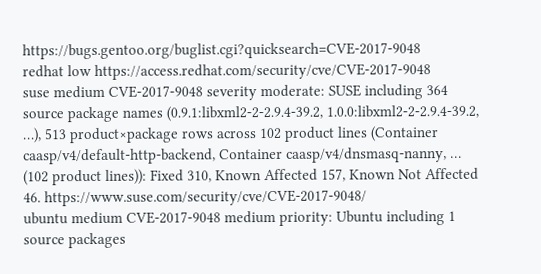https://bugs.gentoo.org/buglist.cgi?quicksearch=CVE-2017-9048
redhat low https://access.redhat.com/security/cve/CVE-2017-9048
suse medium CVE-2017-9048 severity moderate: SUSE including 364 source package names (0.9.1:libxml2-2-2.9.4-39.2, 1.0.0:libxml2-2-2.9.4-39.2, …), 513 product×package rows across 102 product lines (Container caasp/v4/default-http-backend, Container caasp/v4/dnsmasq-nanny, … (102 product lines)): Fixed 310, Known Affected 157, Known Not Affected 46. https://www.suse.com/security/cve/CVE-2017-9048/
ubuntu medium CVE-2017-9048 medium priority: Ubuntu including 1 source packages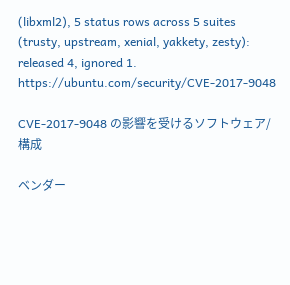(libxml2), 5 status rows across 5 suites (trusty, upstream, xenial, yakkety, zesty): released 4, ignored 1. https://ubuntu.com/security/CVE-2017-9048

CVE-2017-9048 の影響を受けるソフトウェア/構成

ベンダー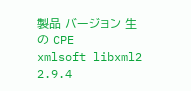製品 バージョン 生の CPE
xmlsoft libxml2 2.9.4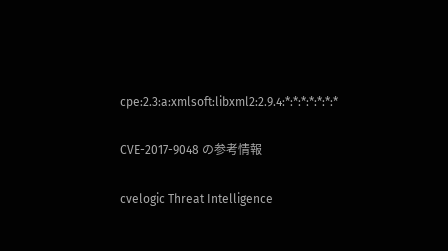cpe:2.3:a:xmlsoft:libxml2:2.9.4:*:*:*:*:*:*:*

CVE-2017-9048 の参考情報

cvelogic Threat Intelligence